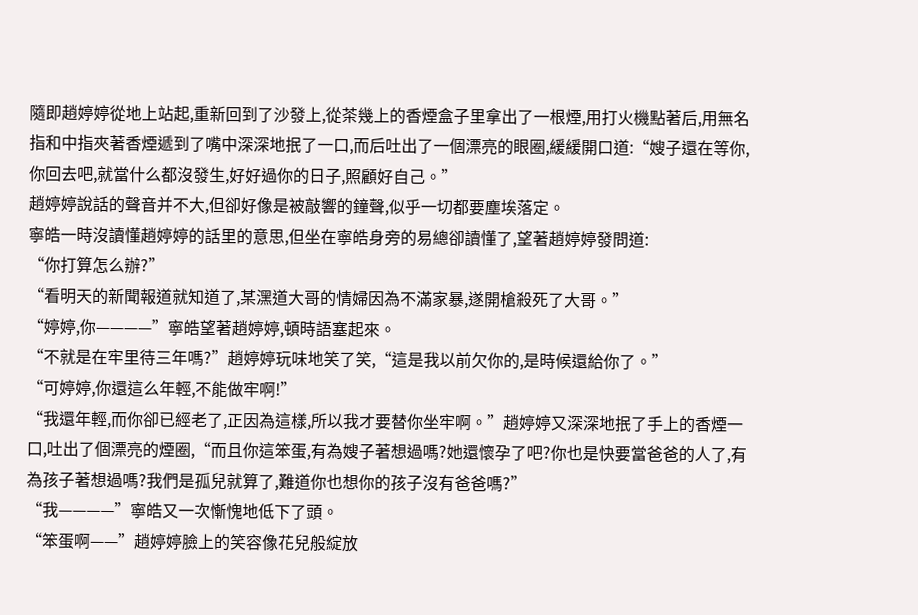隨即趙婷婷從地上站起,重新回到了沙發上,從茶幾上的香煙盒子里拿出了一根煙,用打火機點著后,用無名指和中指夾著香煙遞到了嘴中深深地抿了一口,而后吐出了一個漂亮的眼圈,緩緩開口道:“嫂子還在等你,你回去吧,就當什么都沒發生,好好過你的日子,照顧好自己。”
趙婷婷說話的聲音并不大,但卻好像是被敲響的鐘聲,似乎一切都要塵埃落定。
寧皓一時沒讀懂趙婷婷的話里的意思,但坐在寧皓身旁的易總卻讀懂了,望著趙婷婷發問道:
“你打算怎么辦?”
“看明天的新聞報道就知道了,某潶道大哥的情婦因為不滿家暴,遂開槍殺死了大哥。”
“婷婷,你————”寧皓望著趙婷婷,頓時語塞起來。
“不就是在牢里待三年嗎?”趙婷婷玩味地笑了笑,“這是我以前欠你的,是時候還給你了。”
“可婷婷,你還這么年輕,不能做牢啊!”
“我還年輕,而你卻已經老了,正因為這樣,所以我才要替你坐牢啊。”趙婷婷又深深地抿了手上的香煙一口,吐出了個漂亮的煙圈,“而且你這笨蛋,有為嫂子著想過嗎?她還懷孕了吧?你也是快要當爸爸的人了,有為孩子著想過嗎?我們是孤兒就算了,難道你也想你的孩子沒有爸爸嗎?”
“我————”寧皓又一次慚愧地低下了頭。
“笨蛋啊——”趙婷婷臉上的笑容像花兒般綻放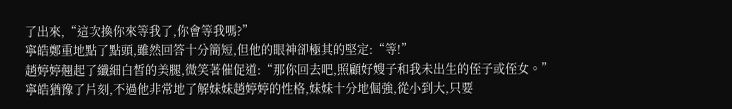了出來,“這次換你來等我了,你會等我嗎?”
寧皓鄭重地點了點頭,雖然回答十分簡短,但他的眼神卻極其的堅定:“等!”
趙婷婷翹起了纖細白皙的美腿,微笑著催促道:“那你回去吧,照顧好嫂子和我未出生的侄子或侄女。”
寧皓猶豫了片刻,不過他非常地了解妹妹趙婷婷的性格,妹妹十分地倔強,從小到大,只要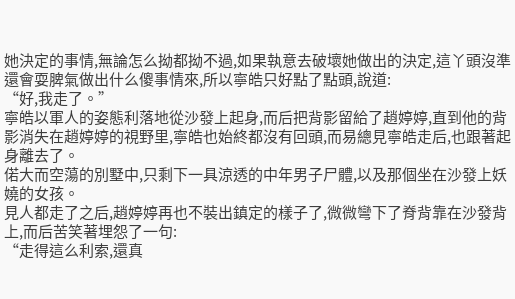她決定的事情,無論怎么拗都拗不過,如果執意去破壞她做出的決定,這丫頭沒準還會耍脾氣做出什么傻事情來,所以寧皓只好點了點頭,說道:
“好,我走了。”
寧皓以軍人的姿態利落地從沙發上起身,而后把背影留給了趙婷婷,直到他的背影消失在趙婷婷的視野里,寧皓也始終都沒有回頭,而易總見寧皓走后,也跟著起身離去了。
偌大而空蕩的別墅中,只剩下一具涼透的中年男子尸體,以及那個坐在沙發上妖嬈的女孩。
見人都走了之后,趙婷婷再也不裝出鎮定的樣子了,微微彎下了脊背靠在沙發背上,而后苦笑著埋怨了一句:
“走得這么利索,還真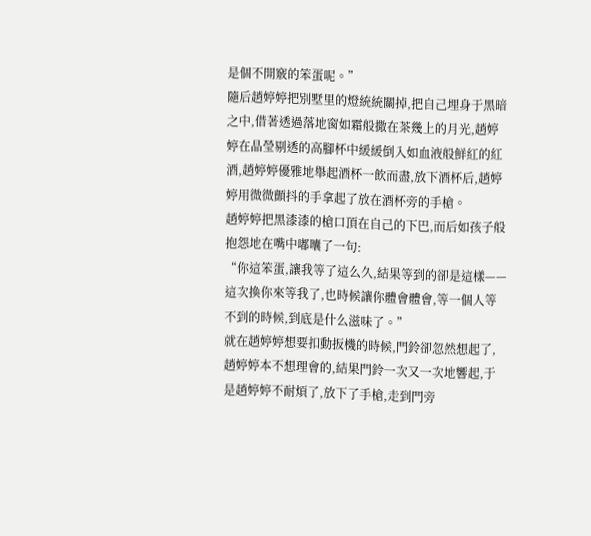是個不開竅的笨蛋呢。”
隨后趙婷婷把別墅里的燈統統關掉,把自己埋身于黑暗之中,借著透過落地窗如霜般撒在茶幾上的月光,趙婷婷在晶瑩剔透的高腳杯中緩緩倒入如血液般鮮紅的紅酒,趙婷婷優雅地舉起酒杯一飲而盡,放下酒杯后,趙婷婷用微微顫抖的手拿起了放在酒杯旁的手槍。
趙婷婷把黑漆漆的槍口頂在自己的下巴,而后如孩子般抱怨地在嘴中嘟囔了一句:
“你這笨蛋,讓我等了這么久,結果等到的卻是這樣——這次換你來等我了,也時候讓你體會體會,等一個人等不到的時候,到底是什么滋味了。”
就在趙婷婷想要扣動扳機的時候,門鈴卻忽然想起了,趙婷婷本不想理會的,結果門鈴一次又一次地響起,于是趙婷婷不耐煩了,放下了手槍,走到門旁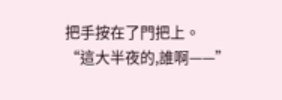把手按在了門把上。
“這大半夜的,誰啊——”